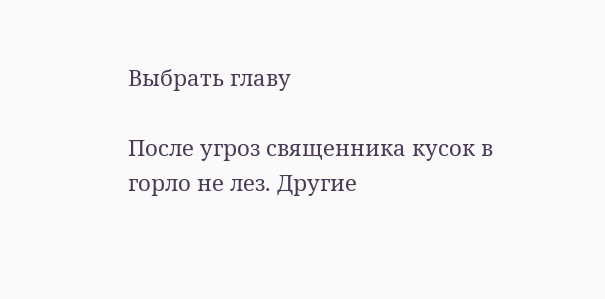Выбрать главу

После угроз священника кусок в горло не лез. Другие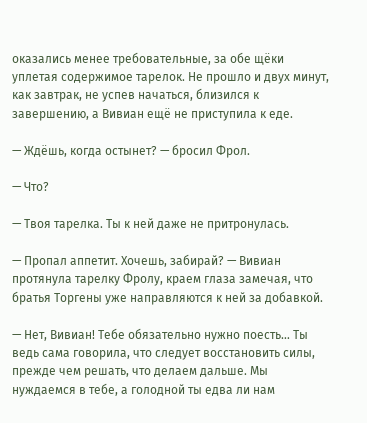оказались менее требовательные, за обе щёки уплетая содержимое тарелок. Не прошло и двух минут, как завтрак, не успев начаться, близился к завершению, а Вивиан ещё не приступила к еде.

— Ждёшь, когда остынет? — бросил Фрол.

— Что?

— Твоя тарелка. Ты к ней даже не притронулась.

— Пропал аппетит. Хочешь, забирай? — Вивиан протянула тарелку Фролу, краем глаза замечая, что братья Торгены уже направляются к ней за добавкой.

— Нет, Вивиан! Тебе обязательно нужно поесть… Ты ведь сама говорила, что следует восстановить силы, прежде чем решать, что делаем дальше. Мы нуждаемся в тебе, а голодной ты едва ли нам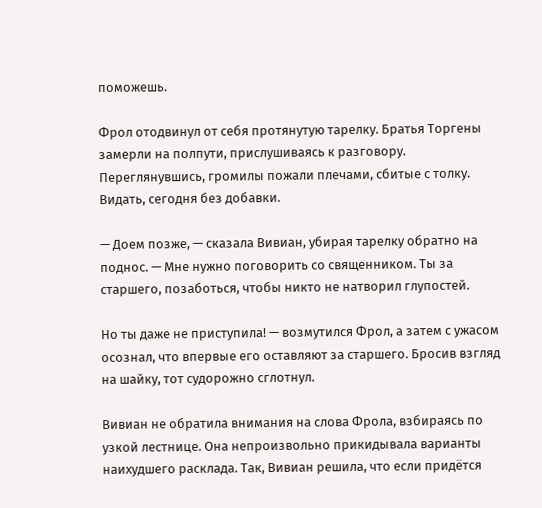поможешь.

Фрол отодвинул от себя протянутую тарелку. Братья Торгены замерли на полпути, прислушиваясь к разговору. Переглянувшись, громилы пожали плечами, сбитые с толку. Видать, сегодня без добавки.

— Доем позже, — сказала Вивиан, убирая тарелку обратно на поднос. — Мне нужно поговорить со священником. Ты за старшего, позаботься, чтобы никто не натворил глупостей.

Но ты даже не приступила! — возмутился Фрол, а затем с ужасом осознал, что впервые его оставляют за старшего. Бросив взгляд на шайку, тот судорожно сглотнул.

Вивиан не обратила внимания на слова Фрола, взбираясь по узкой лестнице. Она непроизвольно прикидывала варианты наихудшего расклада. Так, Вивиан решила, что если придётся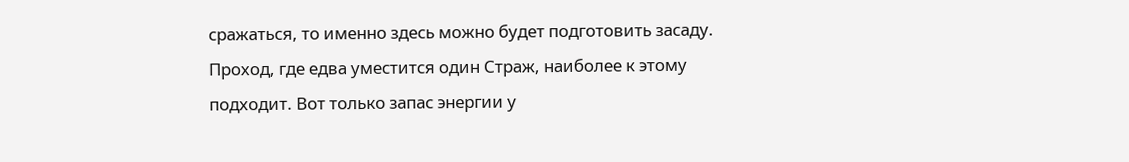сражаться, то именно здесь можно будет подготовить засаду. Проход, где едва уместится один Страж, наиболее к этому подходит. Вот только запас энергии у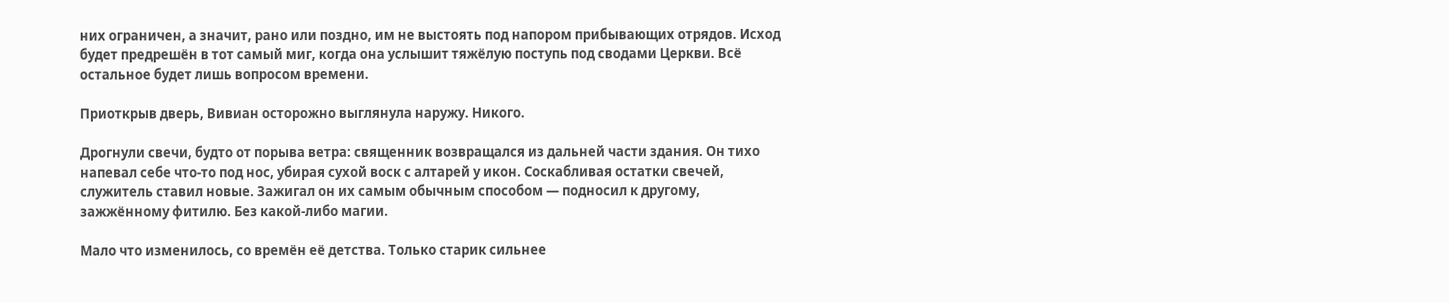них ограничен, а значит, рано или поздно, им не выстоять под напором прибывающих отрядов. Исход будет предрешён в тот самый миг, когда она услышит тяжёлую поступь под сводами Церкви. Всё остальное будет лишь вопросом времени.

Приоткрыв дверь, Вивиан осторожно выглянула наружу. Никого.

Дрогнули свечи, будто от порыва ветра: священник возвращался из дальней части здания. Он тихо напевал себе что-то под нос, убирая сухой воск с алтарей у икон. Соскабливая остатки свечей, служитель ставил новые. Зажигал он их самым обычным способом — подносил к другому, зажжённому фитилю. Без какой-либо магии.

Мало что изменилось, со времён её детства. Только старик сильнее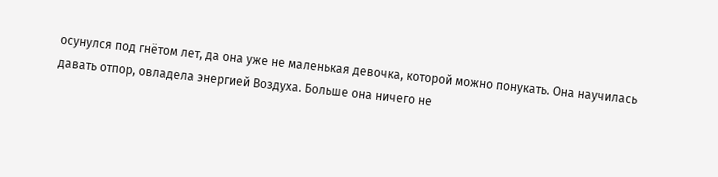осунулся под гнётом лет, да она уже не маленькая девочка, которой можно понукать. Она научилась давать отпор, овладела энергией Воздуха. Больше она ничего не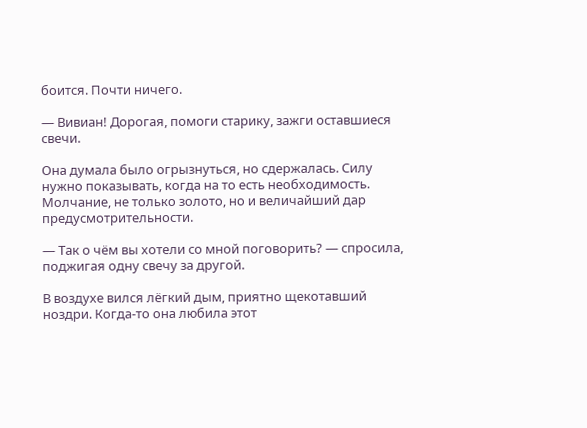боится. Почти ничего.

— Вивиан! Дорогая, помоги старику, зажги оставшиеся свечи.

Она думала было огрызнуться, но сдержалась. Силу нужно показывать, когда на то есть необходимость. Молчание, не только золото, но и величайший дар предусмотрительности.

— Так о чём вы хотели со мной поговорить? — спросила, поджигая одну свечу за другой.

В воздухе вился лёгкий дым, приятно щекотавший ноздри. Когда-то она любила этот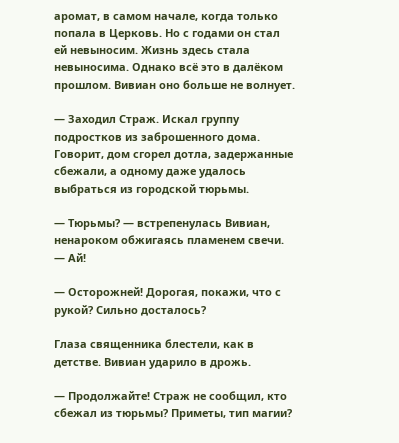аромат, в самом начале, когда только попала в Церковь. Но с годами он стал ей невыносим. Жизнь здесь стала невыносима. Однако всё это в далёком прошлом. Вивиан оно больше не волнует.

— Заходил Страж. Искал группу подростков из заброшенного дома. Говорит, дом сгорел дотла, задержанные сбежали, а одному даже удалось выбраться из городской тюрьмы.

— Тюрьмы? — встрепенулась Вивиан, ненароком обжигаясь пламенем свечи. — Ай!

— Осторожней! Дорогая, покажи, что с рукой? Сильно досталось?

Глаза священника блестели, как в детстве. Вивиан ударило в дрожь.

— Продолжайте! Страж не сообщил, кто сбежал из тюрьмы? Приметы, тип магии?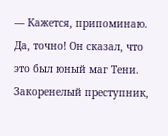— Кажется, припоминаю. Да, точно! Он сказал, что это был юный маг Тени. Закоренелый преступник,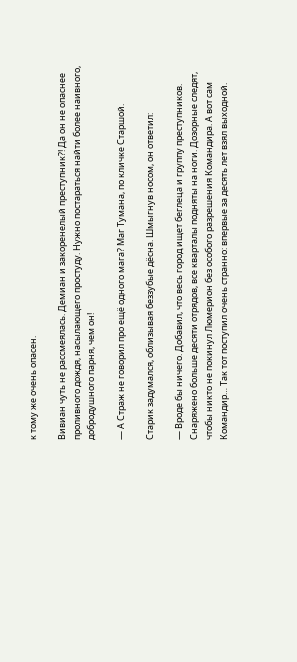к тому же очень опасен.

Вивиан чуть не рассмеялась. Демиан и закоренелый преступник?! Да он не опаснее проливного дождя, насылающего простуду. Нужно постараться найти более наивного, добродушного парня, чем он!

— А Страж не говорил про ещё одного мага? Маг Тумана, по кличке Старшой.

Старик задумался, облизывая беззубые дёсна. Шмыгнув носом, он ответил:

— Вроде бы ничего. Добавил, что весь город ищет беглеца и группу преступников. Снаряжено больше десяти отрядов, все кварталы подняты на ноги. Дозорные следят, чтобы никто не покинул Люмерион без особого разрешения Командира. А вот сам Командир… Так тот поступил очень странно: впервые за десять лет взял выходной.